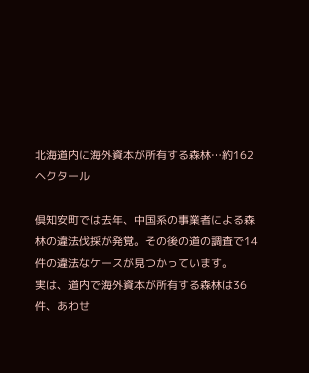北海道内に海外資本が所有する森林…約162ヘクタール

倶知安町では去年、中国系の事業者による森林の違法伐採が発覚。その後の道の調査で14件の違法なケースが見つかっています。
実は、道内で海外資本が所有する森林は36件、あわせ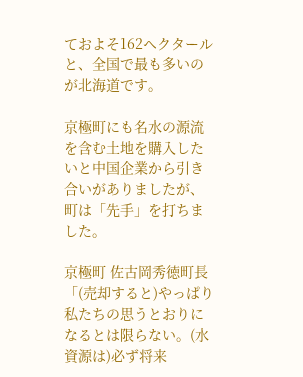ておよそ162ヘクタールと、全国で最も多いのが北海道です。

京極町にも名水の源流を含む土地を購入したいと中国企業から引き合いがありましたが、町は「先手」を打ちました。

京極町 佐古岡秀徳町長
「(売却すると)やっぱり私たちの思うとおりになるとは限らない。(水資源は)必ず将来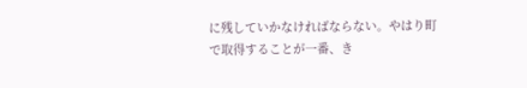に残していかなければならない。やはり町で取得することが一番、き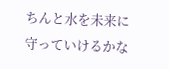ちんと水を未来に守っていけるかな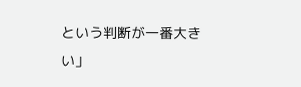という判断が一番大きい」